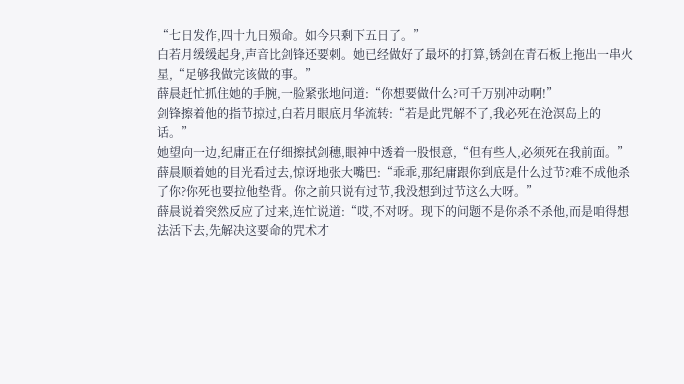“七日发作,四十九日殒命。如今只剩下五日了。”
白若月缓缓起身,声音比剑锋还要刺。她已经做好了最坏的打算,锈剑在青石板上拖出一串火星,“足够我做完该做的事。”
薛晨赶忙抓住她的手腕,一脸紧张地问道:“你想要做什么?可千万别冲动啊!”
剑锋擦着他的指节掠过,白若月眼底月华流转:“若是此咒解不了,我必死在沧溟岛上的话。”
她望向一边,纪庸正在仔细擦拭剑穗,眼神中透着一股恨意,“但有些人,必须死在我前面。”
薛晨顺着她的目光看过去,惊讶地张大嘴巴:“乖乖,那纪庸跟你到底是什么过节?难不成他杀了你?你死也要拉他垫背。你之前只说有过节,我没想到过节这么大呀。”
薛晨说着突然反应了过来,连忙说道:“哎,不对呀。现下的问题不是你杀不杀他,而是咱得想法活下去,先解决这要命的咒术才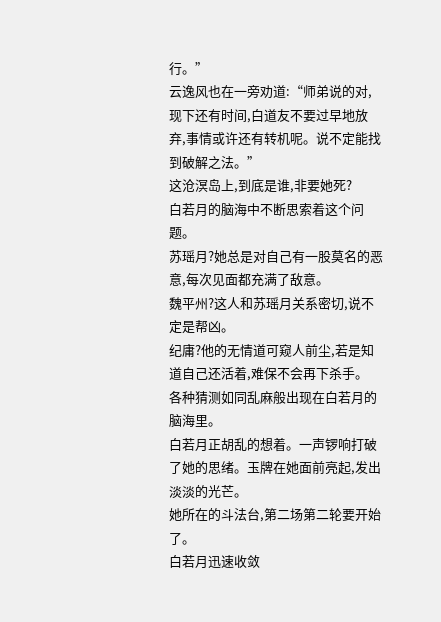行。”
云逸风也在一旁劝道:“师弟说的对,现下还有时间,白道友不要过早地放弃,事情或许还有转机呢。说不定能找到破解之法。”
这沧溟岛上,到底是谁,非要她死?
白若月的脑海中不断思索着这个问题。
苏瑶月?她总是对自己有一股莫名的恶意,每次见面都充满了敌意。
魏平州?这人和苏瑶月关系密切,说不定是帮凶。
纪庸?他的无情道可窥人前尘,若是知道自己还活着,难保不会再下杀手。
各种猜测如同乱麻般出现在白若月的脑海里。
白若月正胡乱的想着。一声锣响打破了她的思绪。玉牌在她面前亮起,发出淡淡的光芒。
她所在的斗法台,第二场第二轮要开始了。
白若月迅速收敛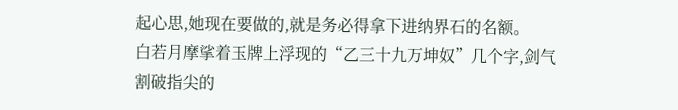起心思,她现在要做的,就是务必得拿下进纳界石的名额。
白若月摩挲着玉牌上浮现的“乙三十九万坤奴”几个字,剑气割破指尖的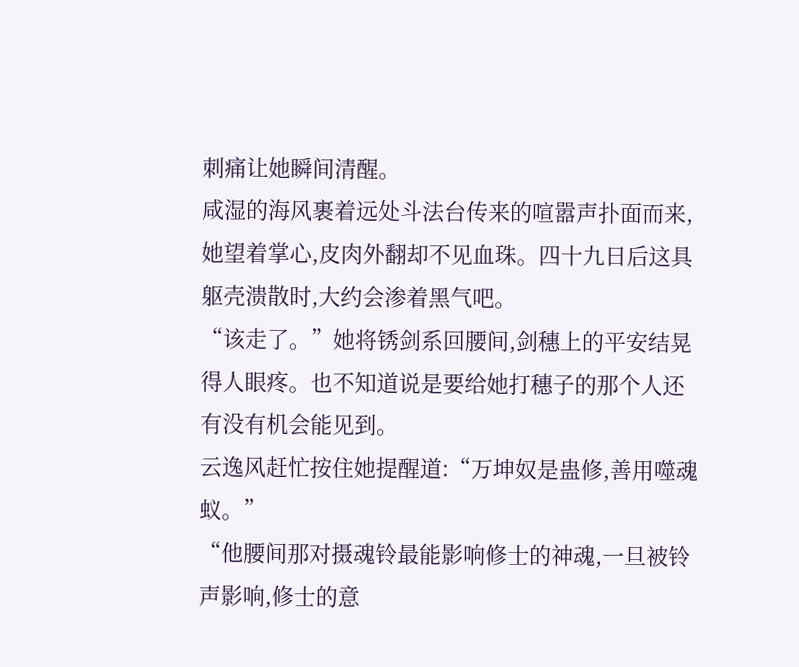刺痛让她瞬间清醒。
咸湿的海风裹着远处斗法台传来的喧嚣声扑面而来,她望着掌心,皮肉外翻却不见血珠。四十九日后这具躯壳溃散时,大约会渗着黑气吧。
“该走了。”她将锈剑系回腰间,剑穗上的平安结晃得人眼疼。也不知道说是要给她打穗子的那个人还有没有机会能见到。
云逸风赶忙按住她提醒道:“万坤奴是蛊修,善用噬魂蚁。”
“他腰间那对摄魂铃最能影响修士的神魂,一旦被铃声影响,修士的意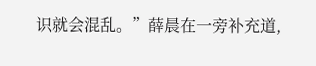识就会混乱。”薛晨在一旁补充道,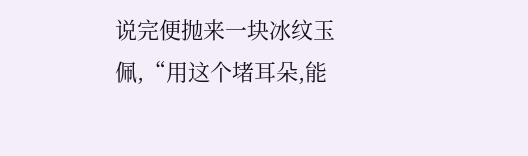说完便抛来一块冰纹玉佩,“用这个堵耳朵,能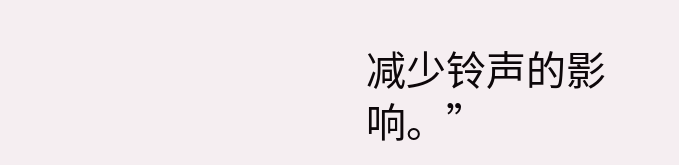减少铃声的影响。”